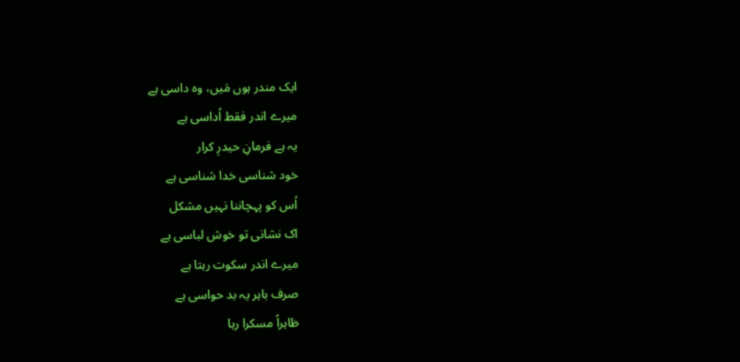ایک مندر ہوں مَیں، وہ داسی ہے
میرے اندر فقط اُداسی ہے
یہ ہے فرمانِ حیدرِ کرار
خود شناسی خدا شناسی ہے
اُس کو پہچاننا نہیں مشکل
اک نشانی تو خوش لباسی ہے
میرے اندر سکوت رہتا ہے
صرف باہر یہ بد حواسی ہے
ظاہراً مسکرا رہا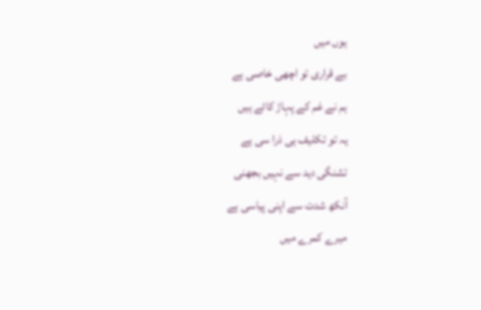ہوں میں
بے قراری تو اچھی خاصی ہے
ہم نے غم کے پہاڑ کاٹے ہیں
یہ تو تکلیف ہی ذرا سی ہے
تشنگی دید سے نہیں بجھنی
آنکھ شدت سے اپنی پیاسی ہے
میرے کمرے میں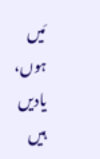مَیں ہوں، یادیں ہیں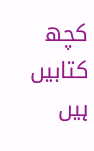کچھ کتابیں ہیں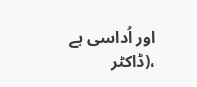اور اُداسی ہے
،(ڈاکٹر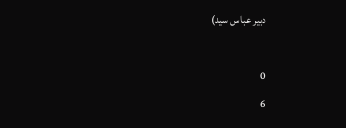دبیر عباس سید)

0
6